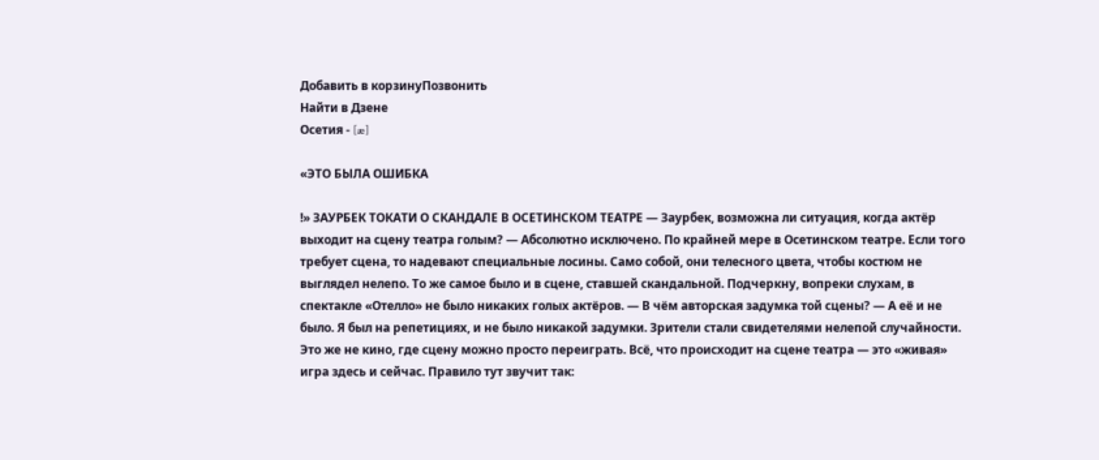Добавить в корзинуПозвонить
Найти в Дзене
Осетия - [æ]

«ЭТО БЫЛА ОШИБКА

!» ЗАУРБЕК ТОКАТИ О СКАНДАЛЕ В ОСЕТИНСКОМ ТЕАТРЕ — Заурбек, возможна ли ситуация, когда актёр выходит на сцену театра голым? — Абсолютно исключено. По крайней мере в Осетинском театре. Если того требует сцена, то надевают специальные лосины. Само собой, они телесного цвета, чтобы костюм не выглядел нелепо. То же самое было и в сцене, ставшей скандальной. Подчеркну, вопреки слухам, в спектакле «Отелло» не было никаких голых актёров. — В чём авторская задумка той сцены? — А её и не было. Я был на репетициях, и не было никакой задумки. Зрители стали свидетелями нелепой случайности. Это же не кино, где сцену можно просто переиграть. Всё, что происходит на сцене театра — это «живая» игра здесь и сейчас. Правило тут звучит так: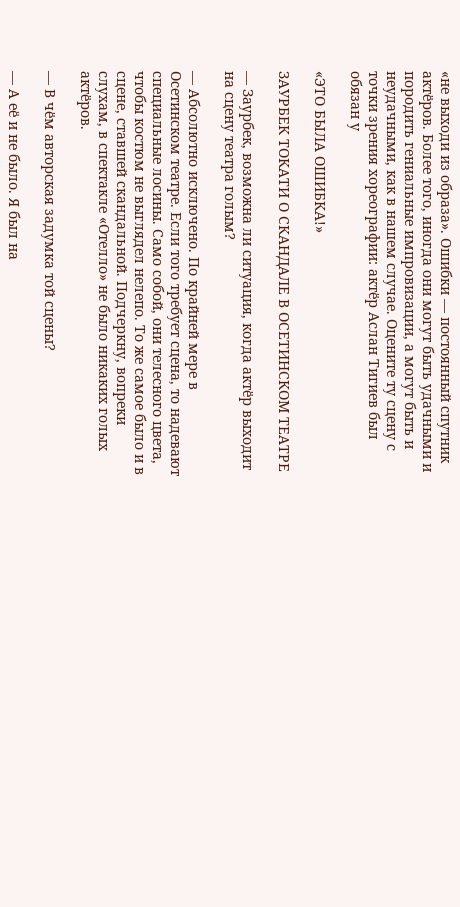«не выходи из образа». Ошибки — постоянный спутник актёров. Более того, иногда они могут быть удачными и породить гениальные импровизации, а могут быть и неудачными, как в нашем случае. Оцените ту сцену с точки зрения хореографии: актёр Аслан Тигиев был обязан у

«ЭТО БЫЛА ОШИБКА!»

ЗАУРБЕК ТОКАТИ О СКАНДАЛЕ В ОСЕТИНСКОМ ТЕАТРЕ

— Заурбек, возможна ли ситуация, когда актёр выходит на сцену театра голым?

— Абсолютно исключено. По крайней мере в Осетинском театре. Если того требует сцена, то надевают специальные лосины. Само собой, они телесного цвета, чтобы костюм не выглядел нелепо. То же самое было и в сцене, ставшей скандальной. Подчеркну, вопреки слухам, в спектакле «Отелло» не было никаких голых актёров.

— В чём авторская задумка той сцены?

— А её и не было. Я был на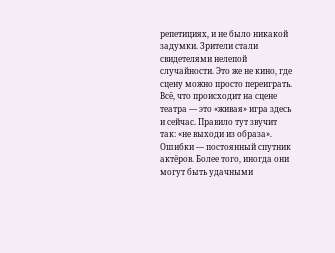репетициях, и не было никакой задумки. Зрители стали свидетелями нелепой случайности. Это же не кино, где сцену можно просто переиграть. Всё, что происходит на сцене театра — это «живая» игра здесь и сейчас. Правило тут звучит так: «не выходи из образа». Ошибки — постоянный спутник актёров. Более того, иногда они могут быть удачными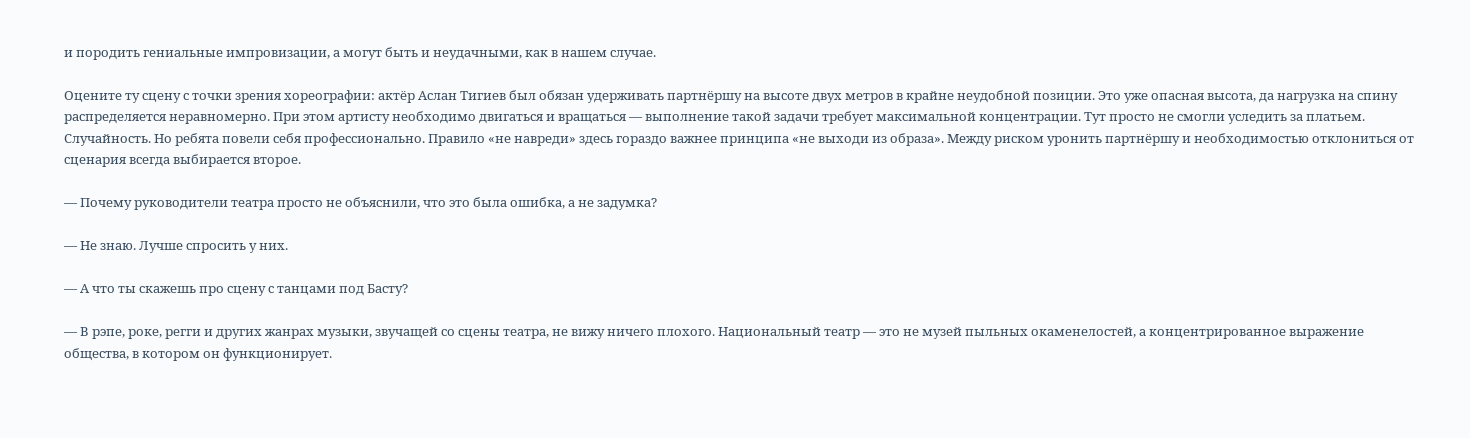и породить гениальные импровизации, а могут быть и неудачными, как в нашем случае.

Оцените ту сцену с точки зрения хореографии: актёр Аслан Тигиев был обязан удерживать партнёршу на высоте двух метров в крайне неудобной позиции. Это уже опасная высота, да нагрузка на спину распределяется неравномерно. При этом артисту необходимо двигаться и вращаться — выполнение такой задачи требует максимальной концентрации. Тут просто не смогли уследить за платьем. Случайность. Но ребята повели себя профессионально. Правило «не навреди» здесь гораздо важнее принципа «не выходи из образа». Между риском уронить партнёршу и необходимостью отклониться от сценария всегда выбирается второе.

— Почему руководители театра просто не объяснили, что это была ошибка, а не задумка?

— Не знаю. Лучше спросить у них.

— А что ты скажешь про сцену с танцами под Басту?

— В рэпе, роке, регги и других жанрах музыки, звучащей со сцены театра, не вижу ничего плохого. Национальный театр — это не музей пыльных окаменелостей, а концентрированное выражение общества, в котором он функционирует.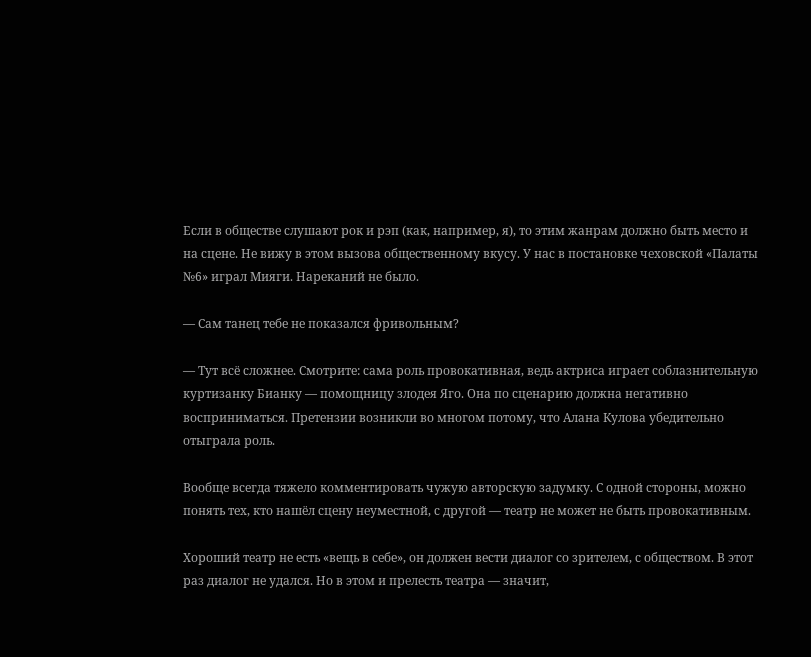Если в обществе слушают рок и рэп (как, например, я), то этим жанрам должно быть место и на сцене. Не вижу в этом вызова общественному вкусу. У нас в постановке чеховской «Палаты №6» играл Мияги. Нареканий не было.

— Сам танец тебе не показался фривольным?

— Тут всё сложнее. Смотрите: сама роль провокативная, ведь актриса играет соблазнительную куртизанку Бианку — помощницу злодея Яго. Она по сценарию должна негативно восприниматься. Претензии возникли во многом потому, что Алана Кулова убедительно отыграла роль.

Вообще всегда тяжело комментировать чужую авторскую задумку. С одной стороны, можно понять тех, кто нашёл сцену неуместной, с другой — театр не может не быть провокативным.

Хороший театр не есть «вещь в себе», он должен вести диалог со зрителем, с обществом. В этот раз диалог не удался. Но в этом и прелесть театра — значит,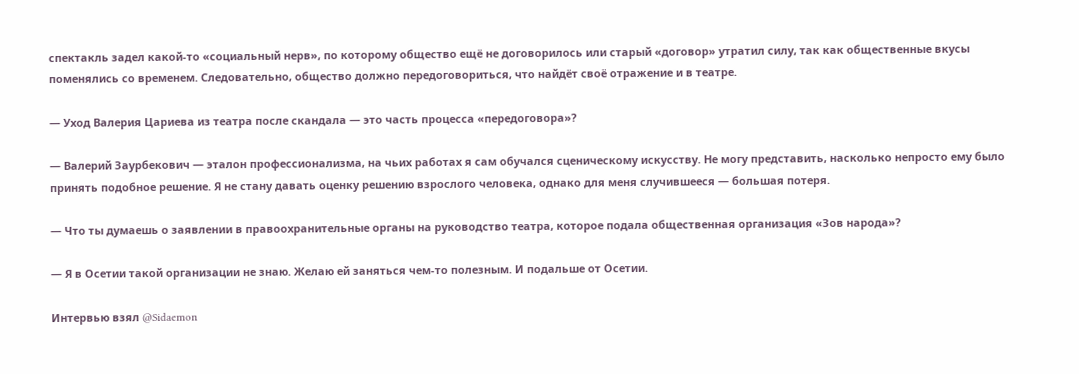спектакль задел какой-то «социальный нерв», по которому общество ещё не договорилось или старый «договор» утратил силу, так как общественные вкусы поменялись со временем. Следовательно, общество должно передоговориться, что найдёт своё отражение и в театре.

— Уход Валерия Цариева из театра после скандала — это часть процесса «передоговора»?

— Валерий Заурбекович — эталон профессионализма, на чьих работах я сам обучался сценическому искусству. Не могу представить, насколько непросто ему было принять подобное решение. Я не стану давать оценку решению взрослого человека, однако для меня случившееся — большая потеря.

— Что ты думаешь о заявлении в правоохранительные органы на руководство театра, которое подала общественная организация «Зов народа»?

— Я в Осетии такой организации не знаю. Желаю ей заняться чем-то полезным. И подальше от Осетии.

Интервью взял @Sidaemon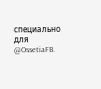специально для @OssetiaFB.